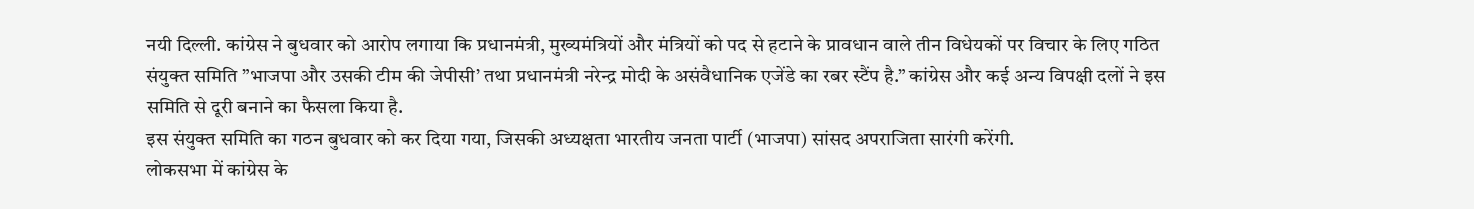नयी दिल्ली. कांग्रेस ने बुधवार को आरोप लगाया कि प्रधानमंत्री, मुख्यमंत्रियों और मंत्रियों को पद से हटाने के प्रावधान वाले तीन विधेयकों पर विचार के लिए गठित संयुक्त समिति ”भाजपा और उसकी टीम की जेपीसी’ तथा प्रधानमंत्री नरेन्द्र मोदी के असंवैधानिक एजेंडे का रबर स्टैंप है.” कांग्रेस और कई अन्य विपक्षी दलों ने इस समिति से दूरी बनाने का फैसला किया है.
इस संयुक्त समिति का गठन बुधवार को कर दिया गया, जिसकी अध्यक्षता भारतीय जनता पार्टी (भाजपा) सांसद अपराजिता सारंगी करेंगी.
लोकसभा में कांग्रेस के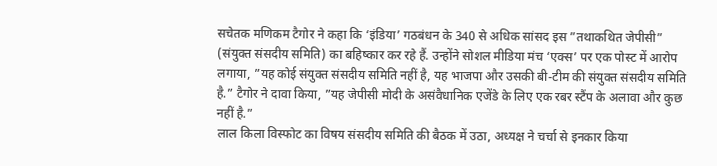सचेतक मणिकम टैगोर ने कहा कि ‘इंडिया’ गठबंधन के 340 से अधिक सांसद इस ”तथाकथित जेपीसी” (संयुक्त संसदीय समिति) का बहिष्कार कर रहे हैं. उन्होंने सोशल मीडिया मंच ‘एक्स’ पर एक पोस्ट में आरोप लगाया, ”यह कोई संयुक्त संसदीय समिति नहीं है, यह भाजपा और उसकी बी-टीम की संयुक्त संसदीय समिति है.” टैगोर ने दावा किया, ”यह जेपीसी मोदी के असंवैधानिक एजेंडे के लिए एक रबर स्टैंप के अलावा और कुछ नहीं है.”
लाल किला विस्फोट का विषय संसदीय समिति की बैठक में उठा, अध्यक्ष ने चर्चा से इनकार किया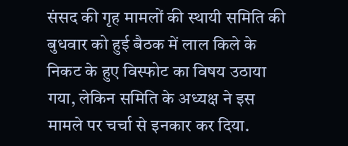संसद की गृह मामलों की स्थायी समिति की बुधवार को हुई बैठक में लाल किले के निकट के हुए विस्फोट का विषय उठाया गया, लेकिन समिति के अध्यक्ष ने इस मामले पर चर्चा से इनकार कर दिया.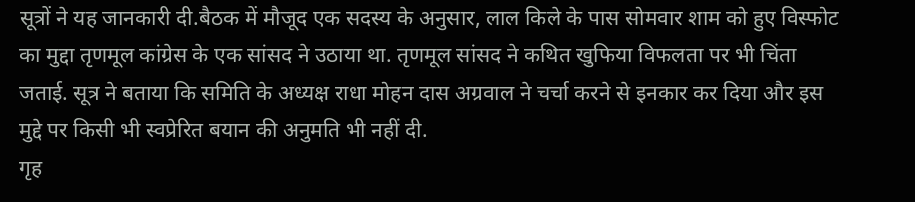सूत्रों ने यह जानकारी दी.बैठक में मौजूद एक सदस्य के अनुसार, लाल किले के पास सोमवार शाम को हुए विस्फोट का मुद्दा तृणमूल कांग्रेस के एक सांसद ने उठाया था. तृणमूल सांसद ने कथित खुफिया विफलता पर भी चिंता जताई. सूत्र ने बताया कि समिति के अध्यक्ष राधा मोहन दास अग्रवाल ने चर्चा करने से इनकार कर दिया और इस मुद्दे पर किसी भी स्वप्रेरित बयान की अनुमति भी नहीं दी.
गृह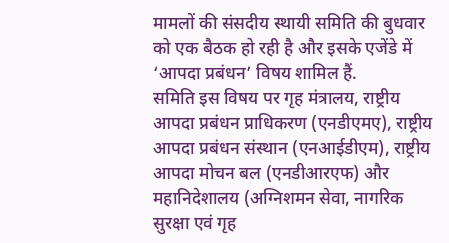मामलों की संसदीय स्थायी समिति की बुधवार को एक बैठक हो रही है और इसके एजेंडे में ‘आपदा प्रबंधन’ विषय शामिल हैं.
समिति इस विषय पर गृह मंत्रालय, राष्ट्रीय आपदा प्रबंधन प्राधिकरण (एनडीएमए), राष्ट्रीय आपदा प्रबंधन संस्थान (एनआईडीएम), राष्ट्रीय आपदा मोचन बल (एनडीआरएफ) और महानिदेशालय (अग्निशमन सेवा, नागरिक सुरक्षा एवं गृह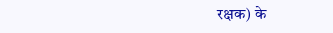रक्षक) के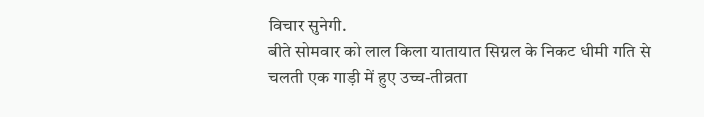विचार सुनेगी.
बीते सोमवार को लाल किला यातायात सिग्नल के निकट धीमी गति से चलती एक गाड़ी में हुए उच्च-तीव्रता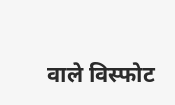वाले विस्फोट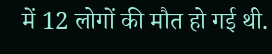में 12 लोगों की मौत हो गई थी.